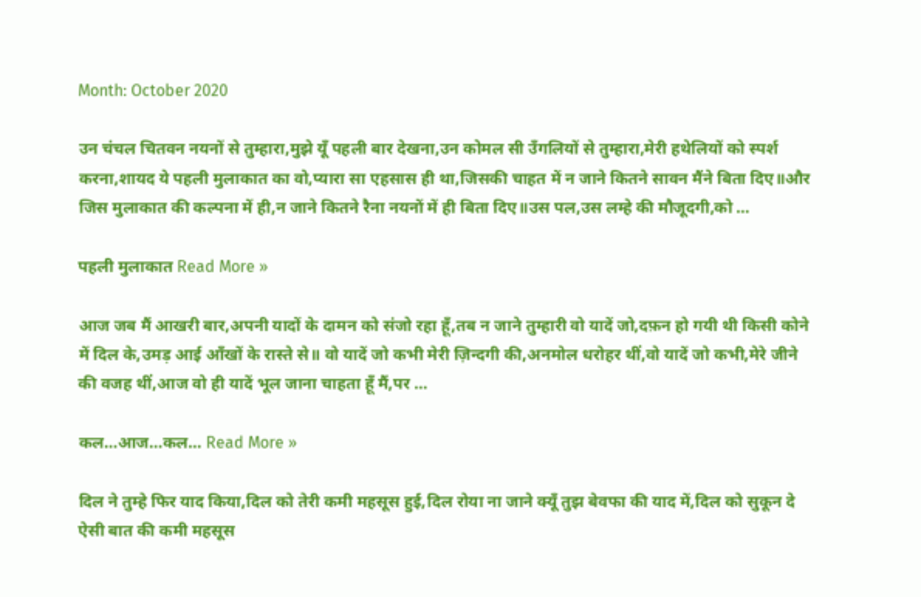Month: October 2020

उन चंचल चितवन नयनों से तुम्हारा,मुझे यूँ पहली बार देखना,उन कोमल सी उँगलियों से तुम्हारा,मेरी हथेलियों को स्पर्श करना,शायद ये पहली मुलाकात का वो,प्यारा सा एहसास ही था,जिसकी चाहत में न जाने कितने सावन मैंने बिता दिए॥और जिस मुलाकात की कल्पना में ही,न जाने कितने रैना नयनों में ही बिता दिए॥उस पल,उस लम्हे की मौजूदगी,को …

पहली मुलाकात Read More »

आज जब मैं आखरी बार,अपनी यादों के दामन को संजो रहा हूँ,तब न जाने तुम्हारी वो यादें जो,दफ़न हो गयी थी किसी कोने में दिल के,उमड़ आई आँखों के रास्ते से॥ वो यादें जो कभी मेरी ज़िन्दगी की,अनमोल धरोहर थीं,वो यादें जो कभी,मेरे जीने की वजह थीं,आज वो ही यादें भूल जाना चाहता हूँ मैं,पर …

कल…आज…कल… Read More »

दिल ने तुम्हे फिर याद किया,दिल को तेरी कमी महसूस हुई,दिल रोया ना जाने क्यूँ तुझ बेवफा की याद में,दिल को सुकून दे ऐसी बात की कमी महसूस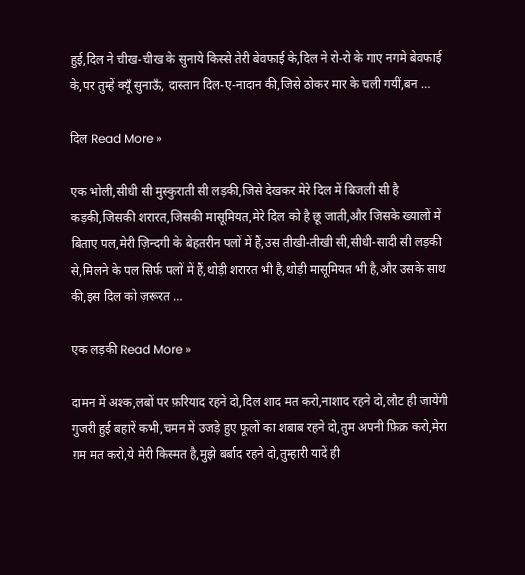हुई,दिल ने चीख-चीख के सुनाये किस्से तेरी बेवफाई के,दिल ने रो-रो के गाए नगमे बेवफाई के,पर तुम्हें क्यूँ सुनाऊँ, दास्तान दिल-ए-नादान की,जिसे ठोकर मार के चली गयीं,बन …

दिल Read More »

एक भोली,सीधी सी मुस्कुराती सी लड़की,जिसे देखकर मेरे दिल में बिजली सी है कड़की,जिसकी शरारत,जिसकी मासूमियत,मेरे दिल को है छू जाती,और जिसके ख्यालों में बिताए पल,मेरी ज़िन्दगी के बेहतरीन पलों में हैं,उस तीखी-तीखी सी,सीधी-सादी सी लड़की से,मिलने के पल सिर्फ पलों में हैं,थोड़ी शरारत भी है,थोड़ी मासूमियत भी है,और उसके साथ की,इस दिल को ज़रूरत …

एक लड़की Read More »

दामन में अश्क,लबों पर फ़रियाद रहने दो,दिल शाद मत करो,नाशाद रहने दो,लौट ही जायेंगी गुजरी हुई बहारें कभी,चमन में उजड़े हुए फूलों का शबाब रहने दो,तुम अपनी फ़िक्र करो,मेरा ग़म मत करो,ये मेरी किस्मत है,मुझे बर्बाद रहने दो,तुम्हारी यादें ही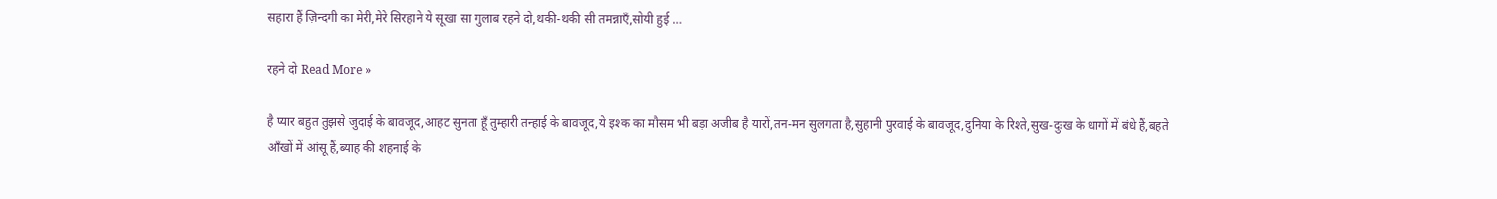सहारा हैं ज़िन्दगी का मेरी,मेरे सिरहाने ये सूखा सा गुलाब रहने दो,थकी-थकी सी तमन्नाएँ,सोयी हुई …

रहने दो Read More »

है प्यार बहुत तुझसे जुदाई के बावजूद,आहट सुनता हूँ तुम्हारी तन्हाई के बावजूद,ये इश्क का मौसम भी बड़ा अजीब है यारों,तन-मन सुलगता है,सुहानी पुरवाई के बावजूद,दुनिया के रिश्ते,सुख-दुःख के धागों में बंधे हैं,बहते आँखों में आंसू हैं,ब्याह की शहनाई के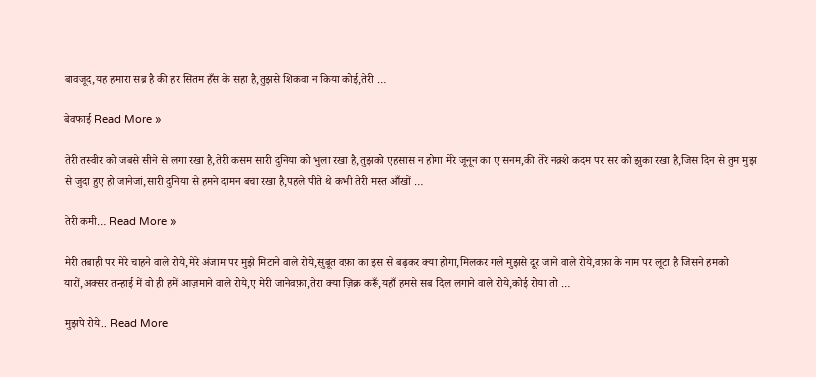बावजूद,यह हमारा सब्र है की हर सितम हँस के सहा है,तुझसे शिकवा न किया कोई,तेरी …

बेवफाई Read More »

तेरी तस्वीर को जबसे सीने से लगा रखा है,तेरी कसम सारी दुनिया को भुला रखा है,तुझको एहसास न होगा मेरे जूनून का ए सनम,की तेरे नक़्शे कदम पर सर को झुका रखा है,जिस दिन से तुम मुझ से जुदा हुए हो जानेजां,सारी दुनिया से हमने दामन बचा रखा है,पहले पीते थे कभी तेरी मस्त आँखों …

तेरी कमी… Read More »

मेरी तबाही पर मेरे चाहने वाले रोये,मेरे अंजाम पर मुझे मिटाने वाले रोये,सुबूत वफ़ा का इस से बढ़कर क्या होगा,मिलकर गले मुझसे दूर जाने वाले रोये,वफ़ा के नाम पर लूटा है जिसने हमको यारों,अक्सर तन्हाई में वो ही हमें आज़माने वाले रोये,ए मेरी जानेवफ़ा,तेरा क्या ज़िक्र करूँ,यहाँ हमसे सब दिल लगाने वाले रोये,कोई रोया तो …

मुझपे रोये.. Read More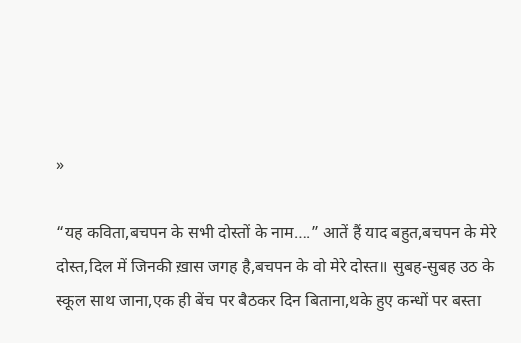»

“यह कविता,बचपन के सभी दोस्तों के नाम….” आतें हैं याद बहुत,बचपन के मेरे दोस्त,दिल में जिनकी ख़ास जगह है,बचपन के वो मेरे दोस्त॥ सुबह-सुबह उठ के स्कूल साथ जाना,एक ही बेंच पर बैठकर दिन बिताना,थके हुए कन्धों पर बस्ता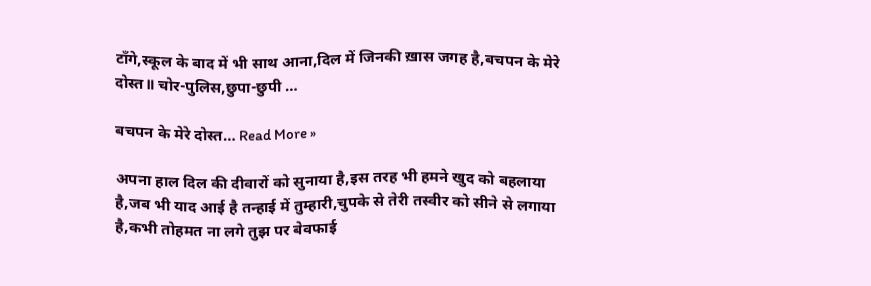टाँगे,स्कूल के बाद में भी साथ आना,दिल में जिनकी ख़ास जगह है,बचपन के मेरे दोस्त॥ चोर-पुलिस,छुपा-छुपी …

बचपन के मेरे दोस्त… Read More »

अपना हाल दिल की दीवारों को सुनाया है,इस तरह भी हमने खुद को बहलाया है,जब भी याद आई है तन्हाई में तुम्हारी,चुपके से तेरी तस्वीर को सीने से लगाया है,कभी तोहमत ना लगे तुझ पर बेवफाई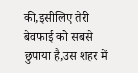की,इसीलिए तेरी बेवफाई को सबसे छुपाया है,उस शहर में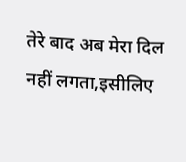तेरे बाद अब मेरा दिल नहीं लगता,इसीलिए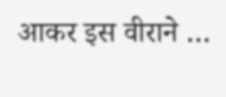आकर इस वीराने …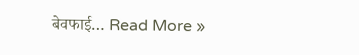बेवफाई… Read More »